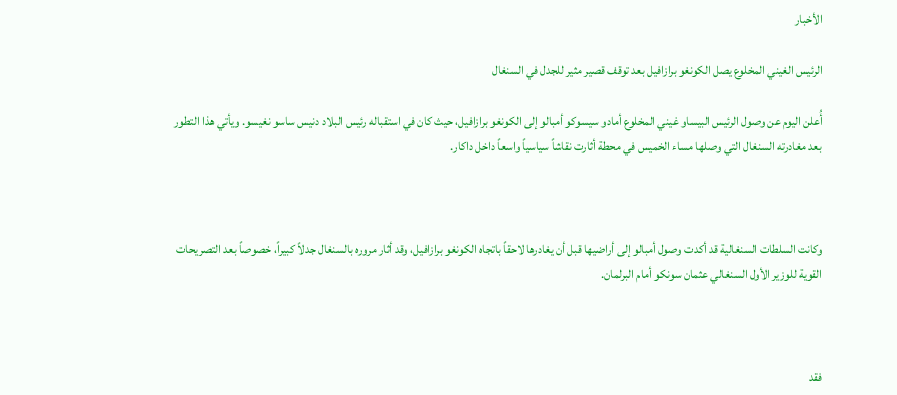الأخبار

الرئيس الغيني المخلوع يصل الكونغو برازافيل بعد توقف قصير مثير للجدل في السنغال

أُعلن اليوم عن وصول الرئيس البيساو غيني المخلوع أمادو سيسوكو أمبالو إلى الكونغو برازافيل، حيث كان في استقباله رئيس البلاد دنيس ساسو نغيسو. ويأتي هذا التطور بعد مغادرته السنغال التي وصلها مساء الخميس في محطة أثارت نقاشاً سياسياً واسعاً داخل داكار.



وكانت السلطات السنغالية قد أكدت وصول أمبالو إلى أراضيها قبل أن يغادرها لاحقاً باتجاه الكونغو برازافيل، وقد أثار مروره بالسنغال جدلاً كبيراً، خصوصاً بعد التصريحات القوية للوزير الأول السنغالي عثمان سونكو أمام البرلمان.



فقد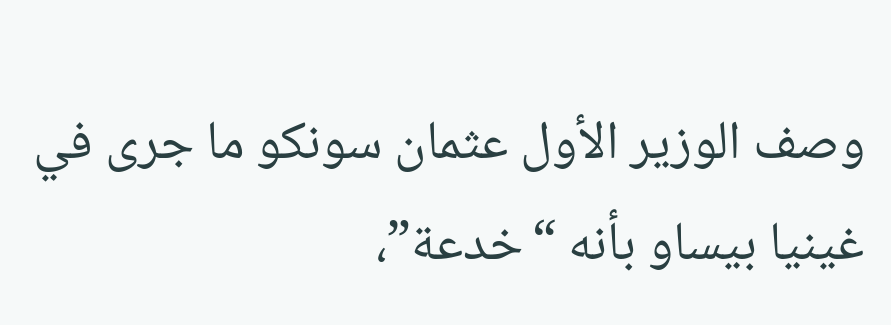وصف الوزير الأول عثمان سونكو ما جرى في غينيا بيساو بأنه “خدعة”،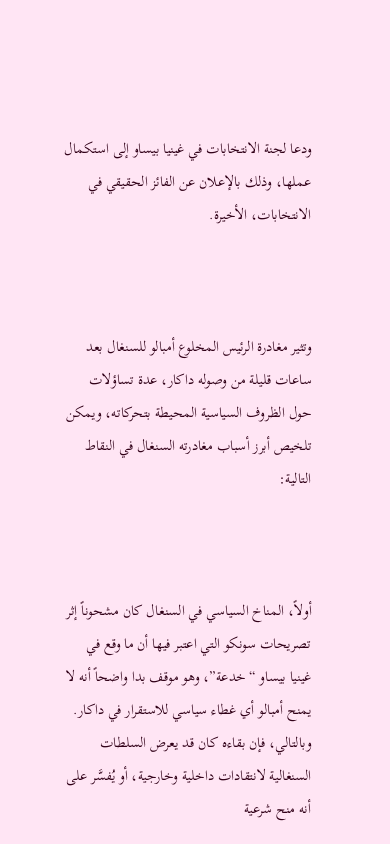ودعا لجنة الانتخابات في غينيا بيساو إلى استكمال عملها، وذلك بالإعلان عن الفائز الحقيقي في الانتخابات، الأخيرة.



وتثير مغادرة الرئيس المخلوع أمبالو للسنغال بعد ساعات قليلة من وصوله داكار، عدة تساؤلات حول الظروف السياسية المحيطة بتحركاته، ويمكن تلخيص أبرز أسباب مغادرته السنغال في النقاط التالية:



أولاً، المناخ السياسي في السنغال كان مشحوناً إثر تصريحات سونكو التي اعتبر فيها أن ما وقع في غينيا بيساو “خدعة”، وهو موقف بدا واضحاً أنه لا يمنح أمبالو أي غطاء سياسي للاستقرار في داكار. وبالتالي، فإن بقاءه كان قد يعرض السلطات السنغالية لانتقادات داخلية وخارجية، أو يُفسَّر على أنه منح شرعية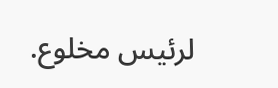لرئيس مخلوع.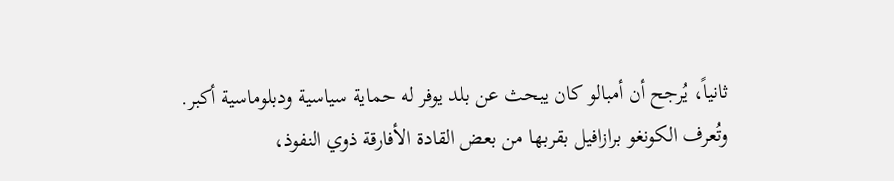ثانياً، يُرجح أن أمبالو كان يبحث عن بلد يوفر له حماية سياسية ودبلوماسية أكبر. وتُعرف الكونغو برازافيل بقربها من بعض القادة الأفارقة ذوي النفوذ،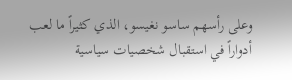وعلى رأسهم ساسو نغيسو، الذي كثيراً ما لعب أدواراً في استقبال شخصيات سياسية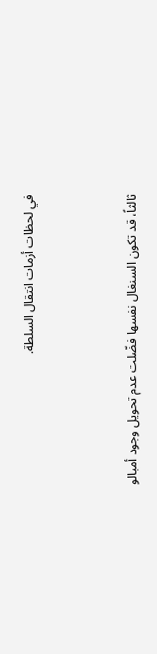في لحظات أزمات انتقال السلطة.



ثالثاً، قد تكون السنغال نفسها فضّلت عدم تحويل وجود أمبالو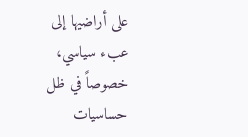على أراضيها إلى عبء سياسي، خصوصاً في ظل حساسيات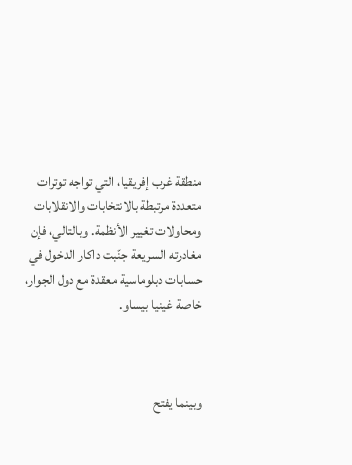منطقة غرب إفريقيا، التي تواجه توترات متعددة مرتبطة بالانتخابات والانقلابات ومحاولات تغيير الأنظمة. وبالتالي، فإن مغادرته السريعة جنّبت داكار الدخول في حسابات دبلوماسية معقدة مع دول الجوار، خاصة غينيا بيساو.



وبينما يفتح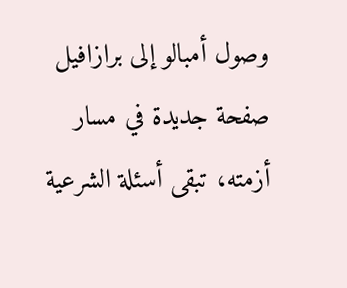وصول أمبالو إلى برازافيل صفحة جديدة في مسار أزمته، تبقى أسئلة الشرعية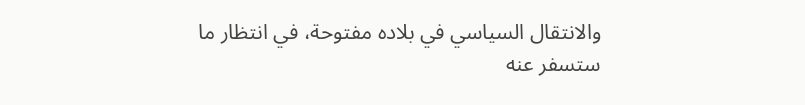والانتقال السياسي في بلاده مفتوحة، في انتظار ما ستسفر عنه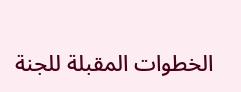الخطوات المقبلة للجنة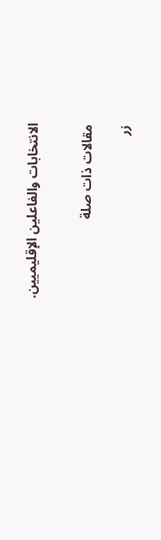الانتخابات والفاعلين الإقليميين.


مقالات ذات صلة

زر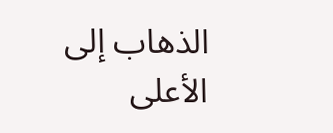الذهاب إلى الأعلى